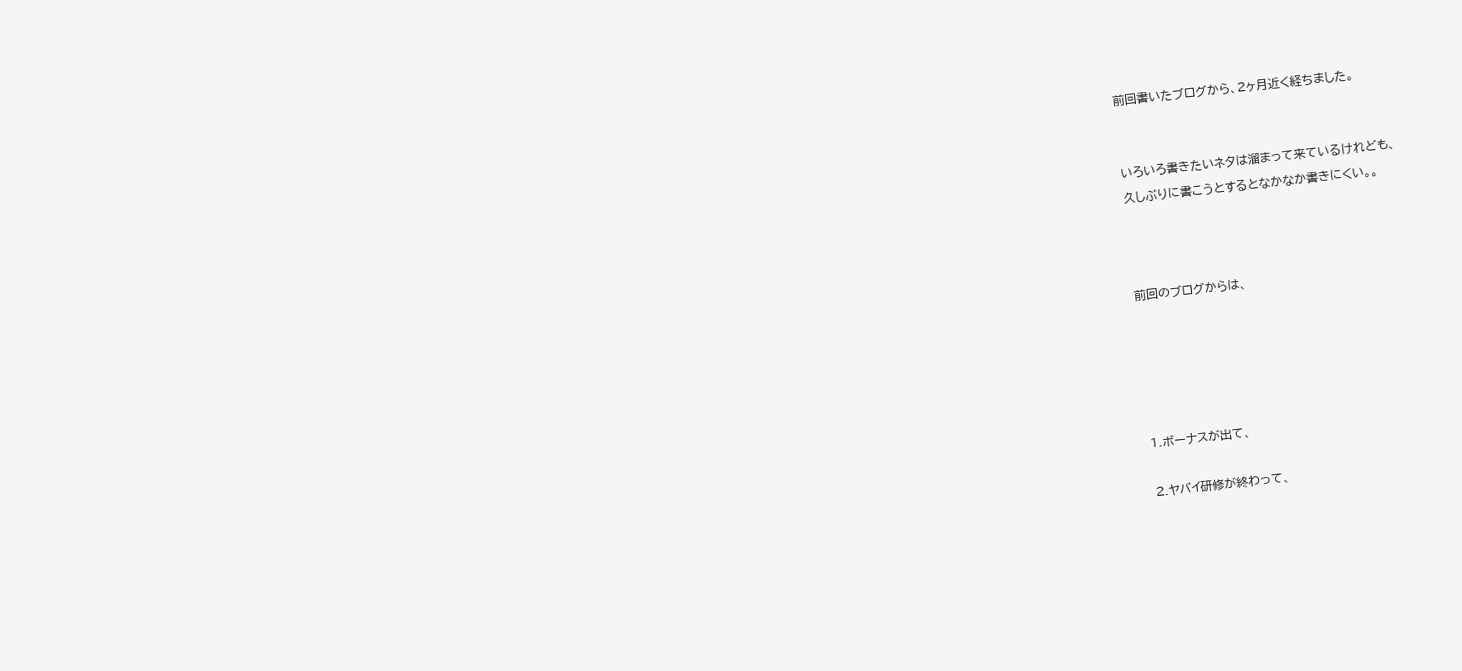前回書いたブログから、2ヶ月近く経ちました。


いろいろ書きたいネタは溜まって来ているけれども、
久しぶりに書こうとするとなかなか書きにくい。。



前回のブログからは、





1.ボーナスが出て、

2.ヤバイ研修が終わって、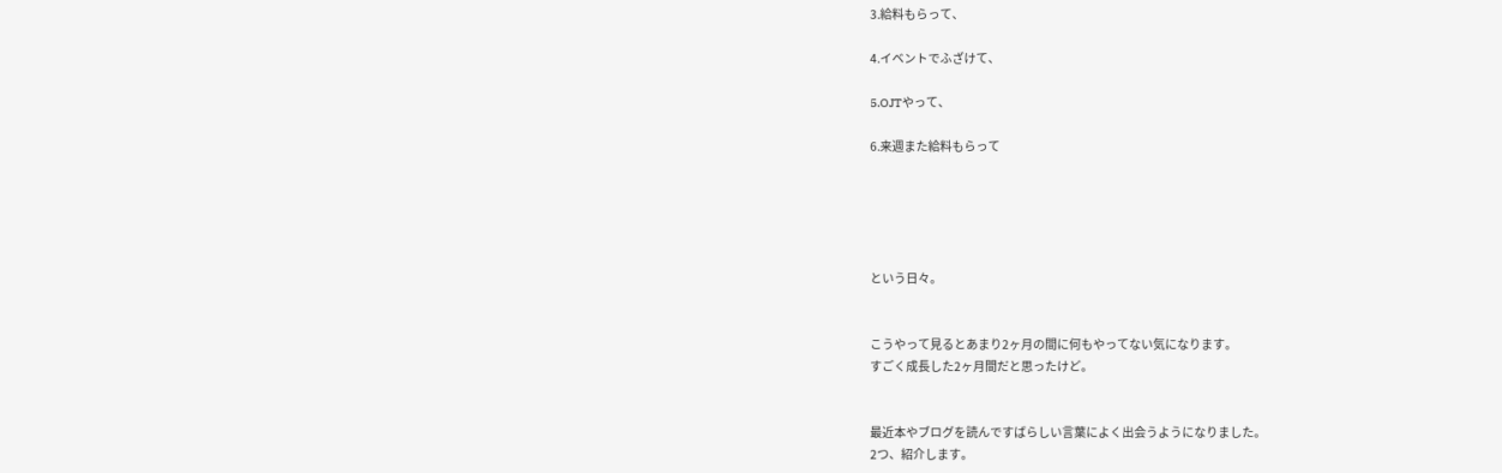3.給料もらって、

4.イベントでふざけて、

5.OJTやって、

6.来週また給料もらって





という日々。


こうやって見るとあまり2ヶ月の間に何もやってない気になります。
すごく成長した2ヶ月間だと思ったけど。


最近本やブログを読んですばらしい言葉によく出会うようになりました。
2つ、紹介します。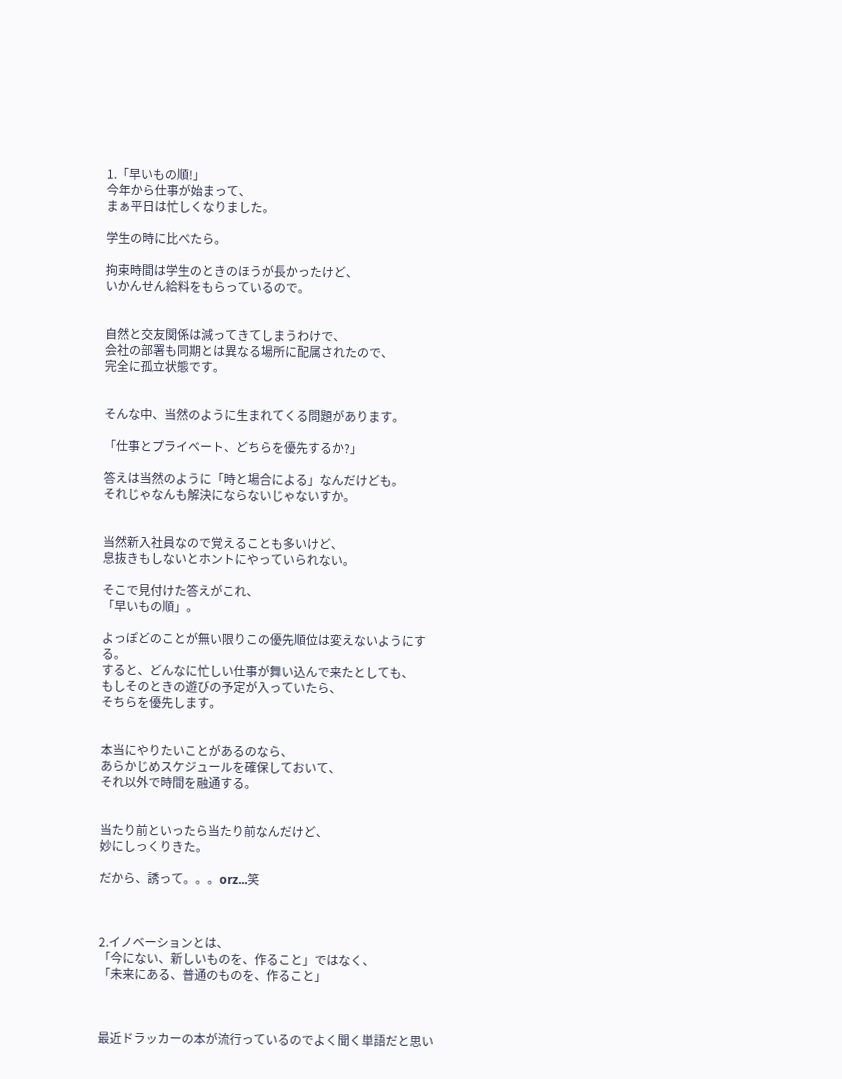1.「早いもの順!」
今年から仕事が始まって、
まぁ平日は忙しくなりました。

学生の時に比べたら。

拘束時間は学生のときのほうが長かったけど、
いかんせん給料をもらっているので。


自然と交友関係は減ってきてしまうわけで、
会社の部署も同期とは異なる場所に配属されたので、
完全に孤立状態です。


そんな中、当然のように生まれてくる問題があります。

「仕事とプライベート、どちらを優先するか?」

答えは当然のように「時と場合による」なんだけども。
それじゃなんも解決にならないじゃないすか。


当然新入社員なので覚えることも多いけど、
息抜きもしないとホントにやっていられない。

そこで見付けた答えがこれ、
「早いもの順」。

よっぽどのことが無い限りこの優先順位は変えないようにする。
すると、どんなに忙しい仕事が舞い込んで来たとしても、
もしそのときの遊びの予定が入っていたら、
そちらを優先します。


本当にやりたいことがあるのなら、
あらかじめスケジュールを確保しておいて、
それ以外で時間を融通する。


当たり前といったら当たり前なんだけど、
妙にしっくりきた。

だから、誘って。。。orz...笑



2.イノベーションとは、
「今にない、新しいものを、作ること」ではなく、
「未来にある、普通のものを、作ること」



最近ドラッカーの本が流行っているのでよく聞く単語だと思い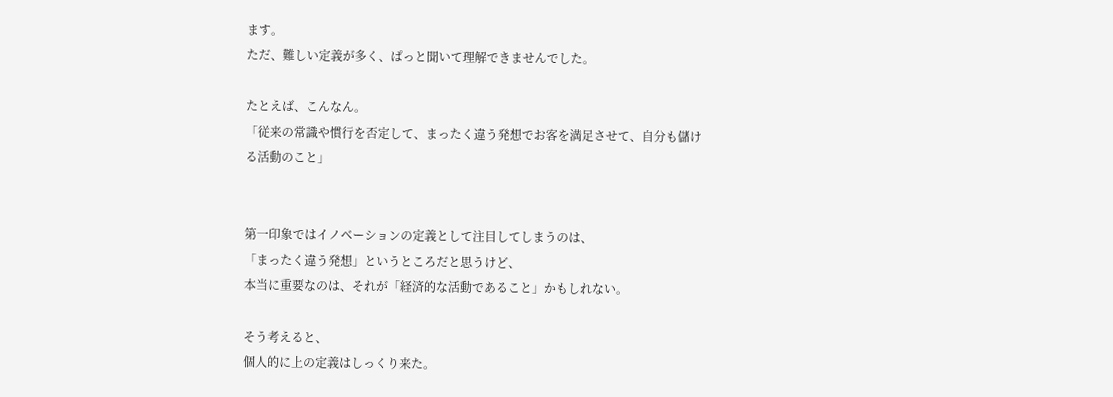ます。
ただ、難しい定義が多く、ぱっと聞いて理解できませんでした。

たとえば、こんなん。
「従来の常識や慣行を否定して、まったく違う発想でお客を満足させて、自分も儲け
る活動のこと」


第一印象ではイノベーションの定義として注目してしまうのは、
「まったく違う発想」というところだと思うけど、
本当に重要なのは、それが「経済的な活動であること」かもしれない。

そう考えると、
個人的に上の定義はしっくり来た。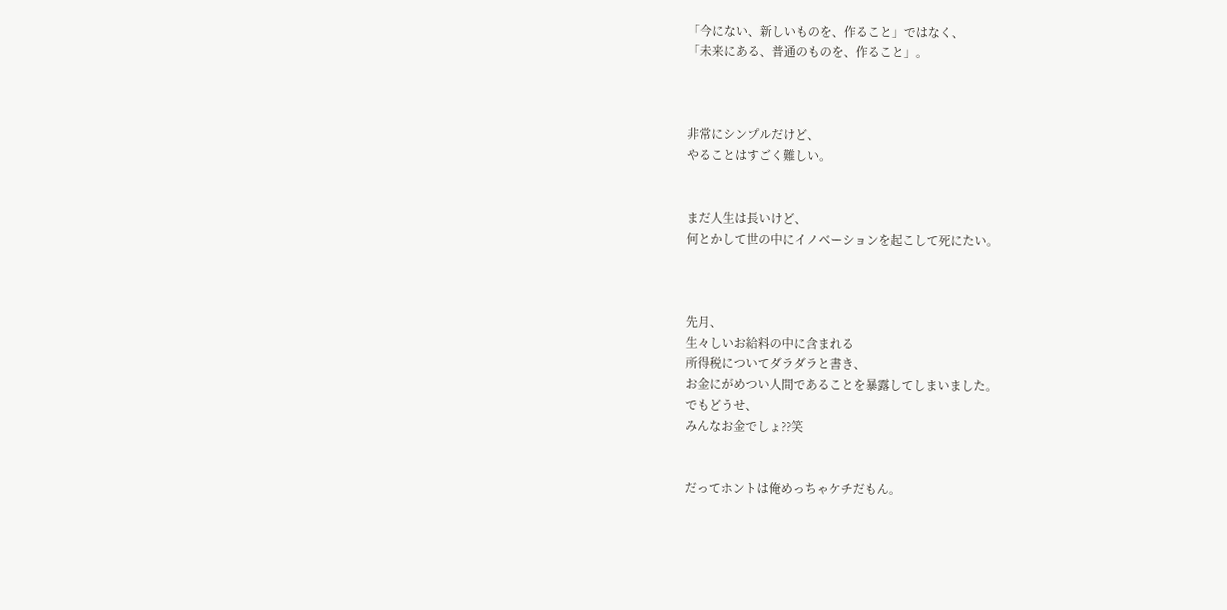「今にない、新しいものを、作ること」ではなく、
「未来にある、普通のものを、作ること」。



非常にシンプルだけど、
やることはすごく難しい。


まだ人生は長いけど、
何とかして世の中にイノベーションを起こして死にたい。



先月、
生々しいお給料の中に含まれる
所得税についてダラダラと書き、
お金にがめつい人間であることを暴露してしまいました。
でもどうせ、
みんなお金でしょ??笑


だってホントは俺めっちゃケチだもん。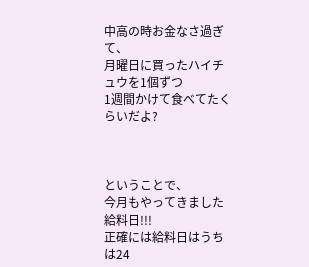中高の時お金なさ過ぎて、
月曜日に買ったハイチュウを1個ずつ
1週間かけて食べてたくらいだよ?



ということで、
今月もやってきました給料日!!!
正確には給料日はうちは24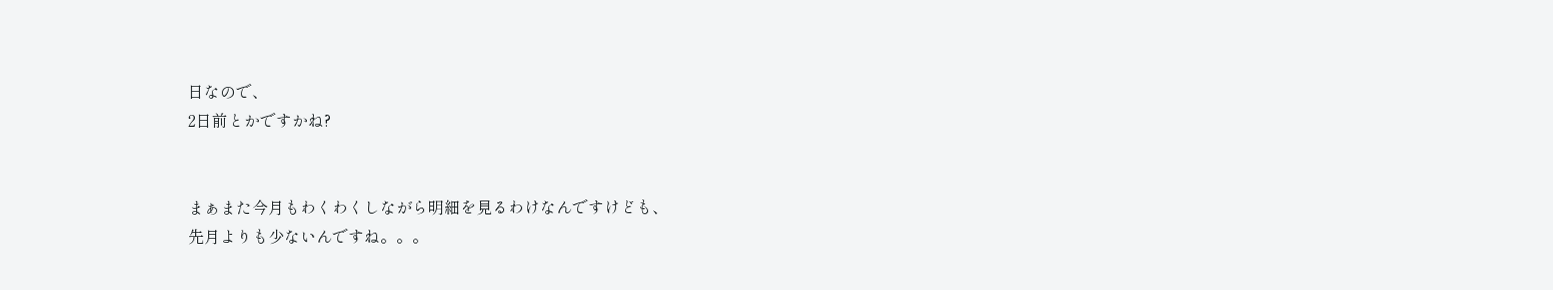日なので、
2日前とかですかね?


まぁまた今月もわくわくしながら明細を見るわけなんですけども、
先月よりも少ないんですね。。。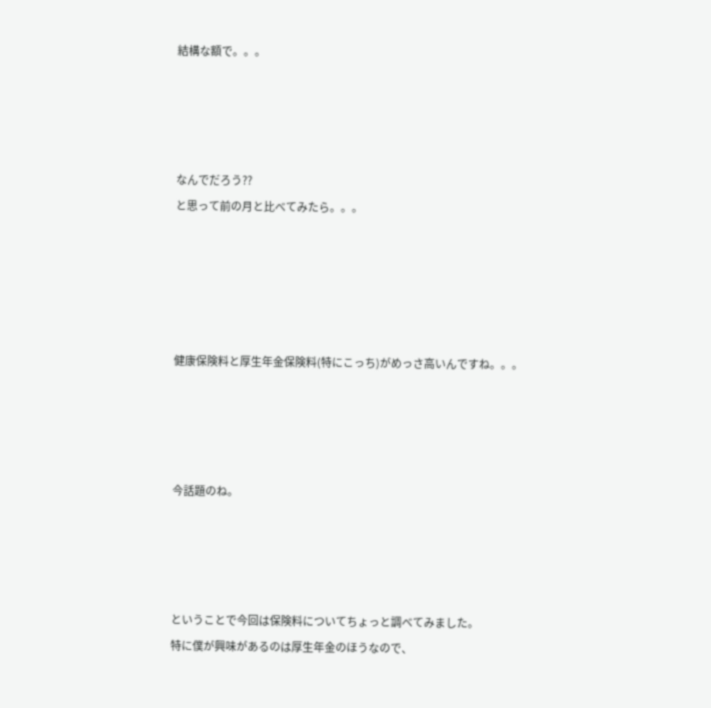結構な額で。。。




なんでだろう??
と思って前の月と比べてみたら。。。





健康保険料と厚生年金保険料(特にこっち)がめっさ高いんですね。。。




今話題のね。




ということで今回は保険料についてちょっと調べてみました。
特に僕が興味があるのは厚生年金のほうなので、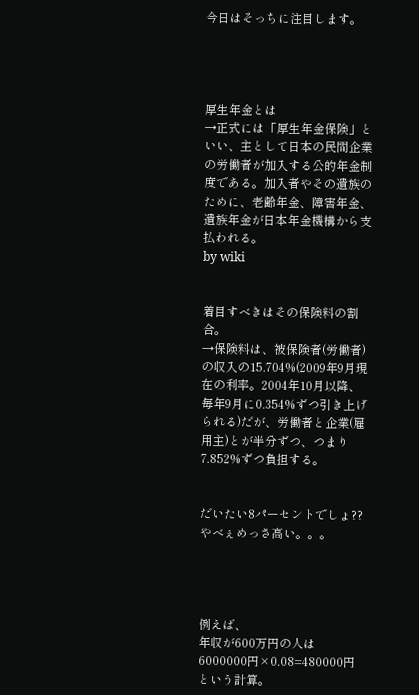今日はそっちに注目します。




厚生年金とは
→正式には「厚生年金保険」といい、主として日本の民間企業の労働者が加入する公的年金制度である。加入者やその遺族のために、老齢年金、障害年金、遺族年金が日本年金機構から支払われる。
by wiki


着目すべきはその保険料の割合。
→保険料は、被保険者(労働者)の収入の15.704%(2009年9月現在の利率。2004年10月以降、毎年9月に0.354%ずつ引き上げられる)だが、労働者と企業(雇用主)とが半分ずつ、つまり7.852%ずつ負担する。


だいたい8パーセントでしょ??
やべぇめっさ高い。。。




例えば、
年収が600万円の人は
6000000円×0.08=480000円
という計算。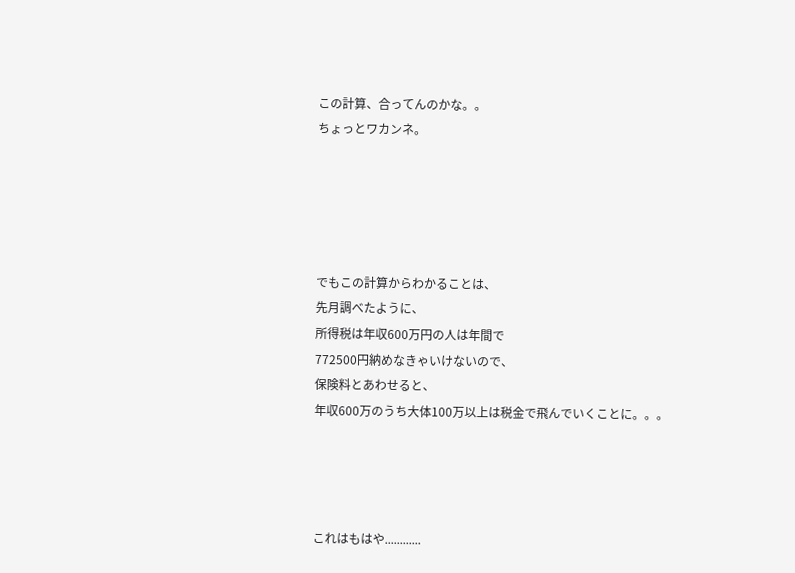この計算、合ってんのかな。。
ちょっとワカンネ。





でもこの計算からわかることは、
先月調べたように、
所得税は年収600万円の人は年間で
772500円納めなきゃいけないので、
保険料とあわせると、
年収600万のうち大体100万以上は税金で飛んでいくことに。。。




これはもはや............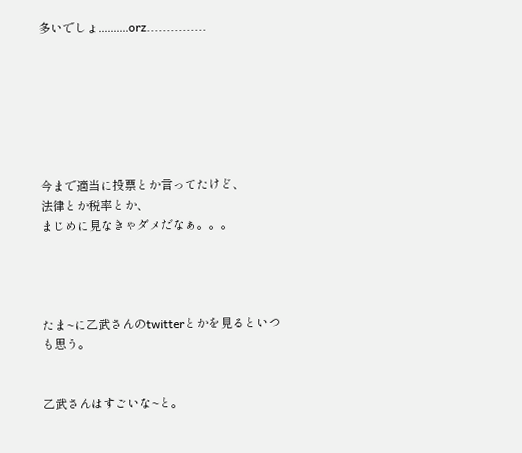多いでしょ..........orz...............







今まで適当に投票とか言ってたけど、
法律とか税率とか、
まじめに見なきゃダメだなぁ。。。




たま~に乙武さんのtwitterとかを見るといつも思う。


乙武さんはすごいな~と。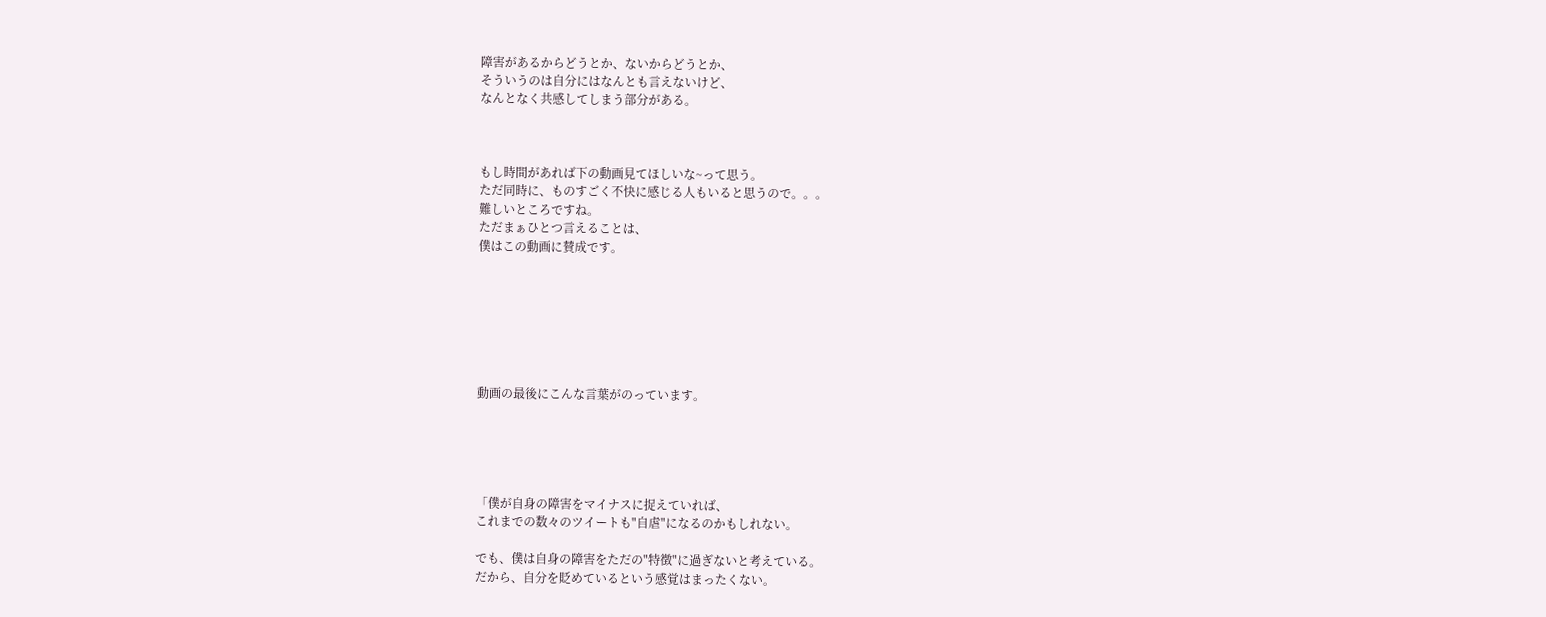障害があるからどうとか、ないからどうとか、
そういうのは自分にはなんとも言えないけど、
なんとなく共感してしまう部分がある。



もし時間があれば下の動画見てほしいな~って思う。
ただ同時に、ものすごく不快に感じる人もいると思うので。。。
難しいところですね。
ただまぁひとつ言えることは、
僕はこの動画に賛成です。







動画の最後にこんな言葉がのっています。





「僕が自身の障害をマイナスに捉えていれば、
これまでの数々のツイートも"自虐"になるのかもしれない。

でも、僕は自身の障害をただの"特徴"に過ぎないと考えている。
だから、自分を貶めているという感覚はまったくない。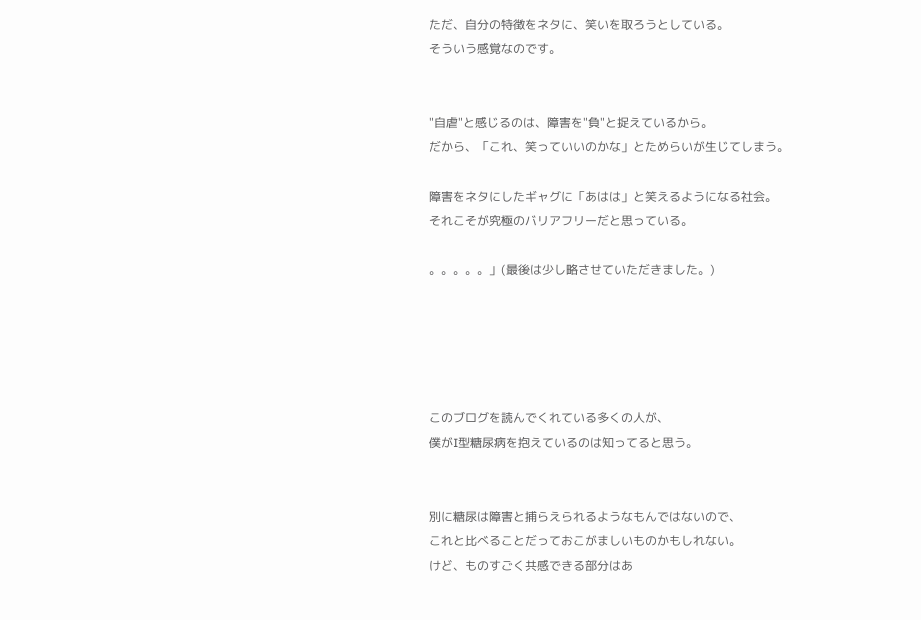ただ、自分の特徴をネタに、笑いを取ろうとしている。
そういう感覚なのです。


"自虐"と感じるのは、障害を"負"と捉えているから。
だから、「これ、笑っていいのかな」とためらいが生じてしまう。

障害をネタにしたギャグに「あはは」と笑えるようになる社会。
それこそが究極のバリアフリーだと思っている。

。。。。。」(最後は少し略させていただきました。)





このブログを読んでくれている多くの人が、
僕がI型糖尿病を抱えているのは知ってると思う。


別に糖尿は障害と捕らえられるようなもんではないので、
これと比べることだっておこがましいものかもしれない。
けど、ものすごく共感できる部分はあ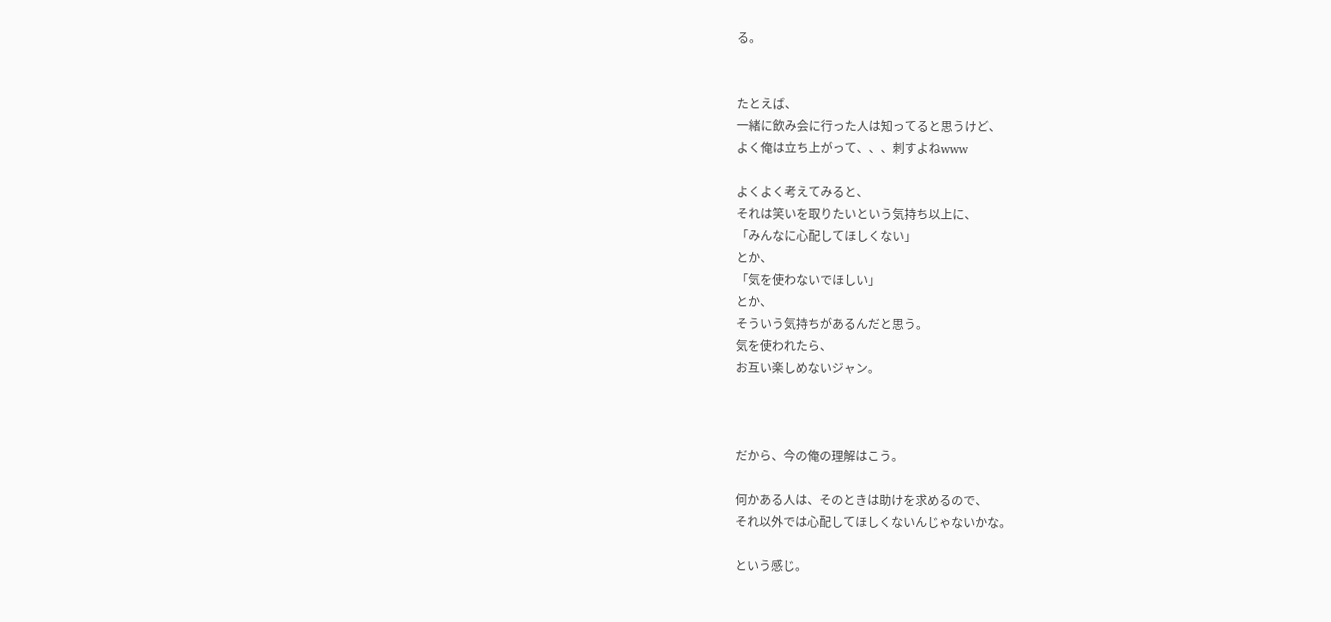る。


たとえば、
一緒に飲み会に行った人は知ってると思うけど、
よく俺は立ち上がって、、、刺すよねwww

よくよく考えてみると、
それは笑いを取りたいという気持ち以上に、
「みんなに心配してほしくない」
とか、
「気を使わないでほしい」
とか、
そういう気持ちがあるんだと思う。
気を使われたら、
お互い楽しめないジャン。



だから、今の俺の理解はこう。

何かある人は、そのときは助けを求めるので、
それ以外では心配してほしくないんじゃないかな。

という感じ。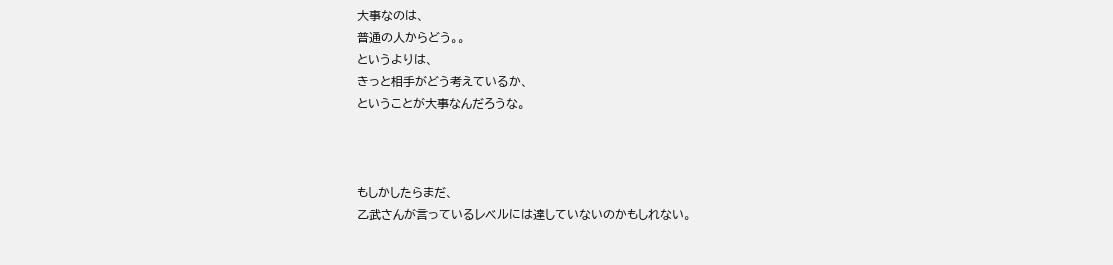大事なのは、
普通の人からどう。。
というよりは、
きっと相手がどう考えているか、
ということが大事なんだろうな。



もしかしたらまだ、
乙武さんが言っているレベルには達していないのかもしれない。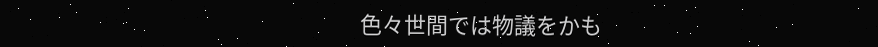色々世間では物議をかも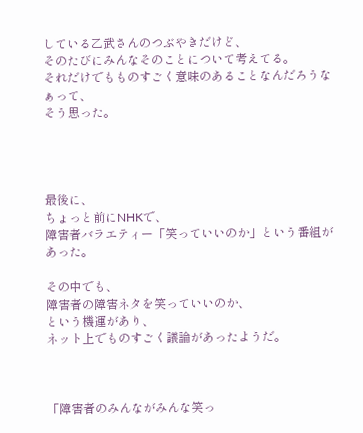している乙武さんのつぶやきだけど、
そのたびにみんなそのことについて考えてる。
それだけでもものすごく意味のあることなんだろうなぁって、
そう思った。




最後に、
ちょっと前にNHKで、
障害者バラエティー「笑っていいのか」という番組があった。

その中でも、
障害者の障害ネタを笑っていいのか、
という機運があり、
ネット上でものすごく議論があったようだ。



「障害者のみんながみんな笑っ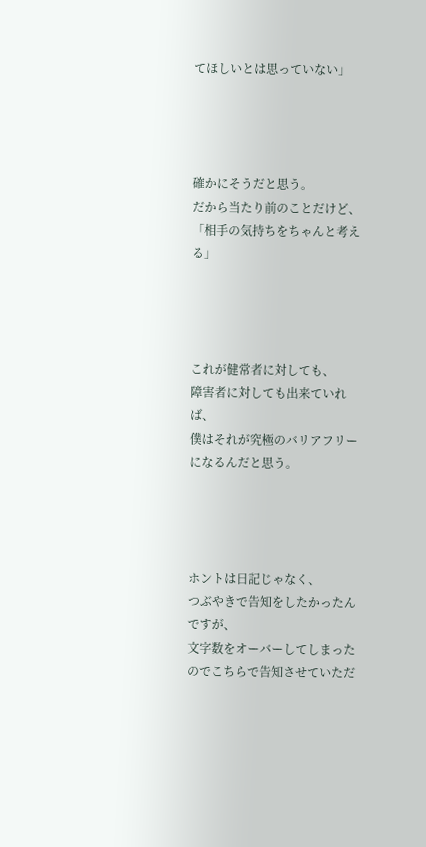てほしいとは思っていない」




確かにそうだと思う。
だから当たり前のことだけど、
「相手の気持ちをちゃんと考える」




これが健常者に対しても、
障害者に対しても出来ていれば、
僕はそれが究極のバリアフリーになるんだと思う。




ホントは日記じゃなく、
つぶやきで告知をしたかったんですが、
文字数をオーバーしてしまったのでこちらで告知させていただ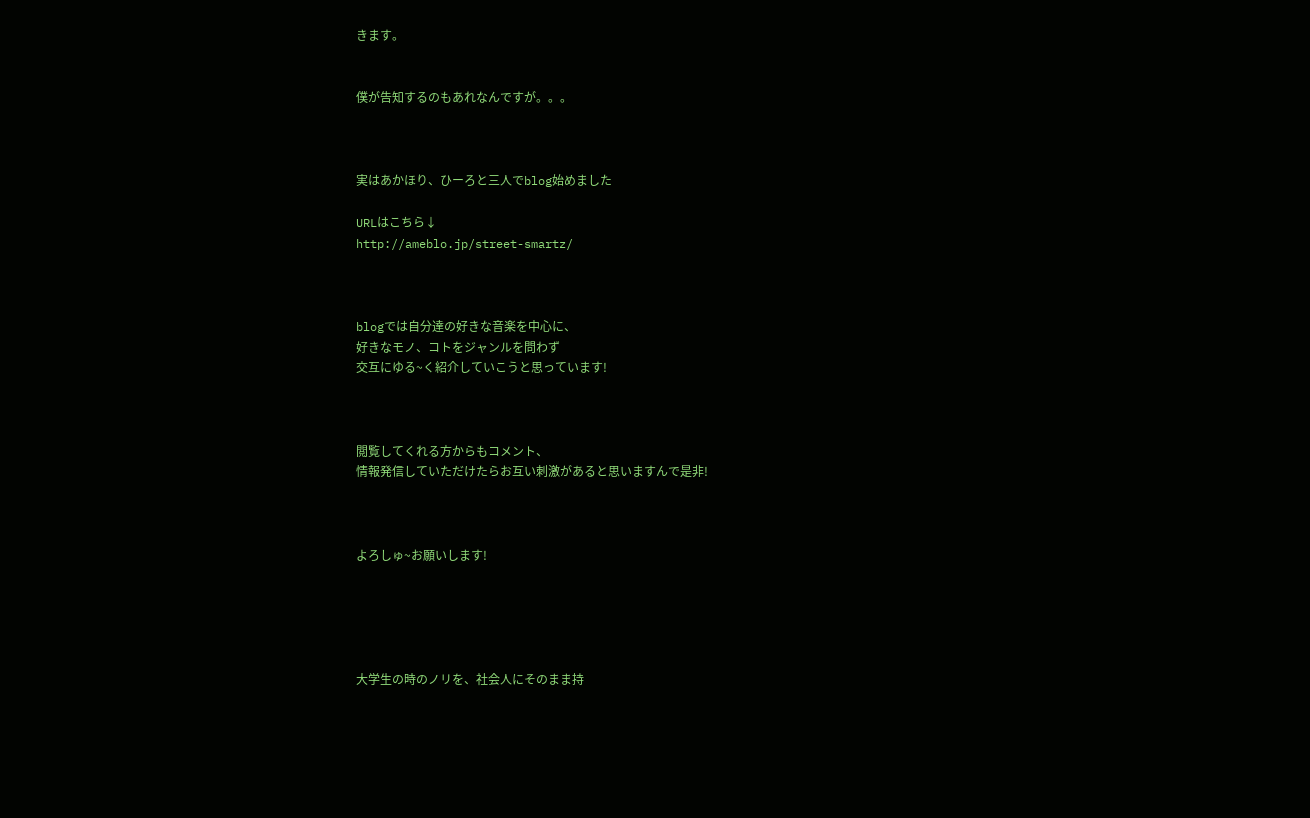きます。


僕が告知するのもあれなんですが。。。



実はあかほり、ひーろと三人でblog始めました

URLはこちら↓
http://ameblo.jp/street-smartz/



blogでは自分達の好きな音楽を中心に、
好きなモノ、コトをジャンルを問わず
交互にゆる~く紹介していこうと思っています!



閲覧してくれる方からもコメント、
情報発信していただけたらお互い刺激があると思いますんで是非!



よろしゅ~お願いします!





大学生の時のノリを、社会人にそのまま持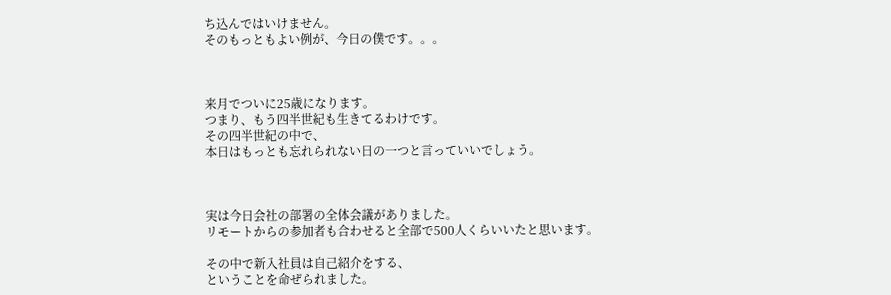ち込んではいけません。
そのもっともよい例が、今日の僕です。。。



来月でついに25歳になります。
つまり、もう四半世紀も生きてるわけです。
その四半世紀の中で、
本日はもっとも忘れられない日の一つと言っていいでしょう。



実は今日会社の部署の全体会議がありました。
リモートからの参加者も合わせると全部で500人くらいいたと思います。

その中で新入社員は自己紹介をする、
ということを命ぜられました。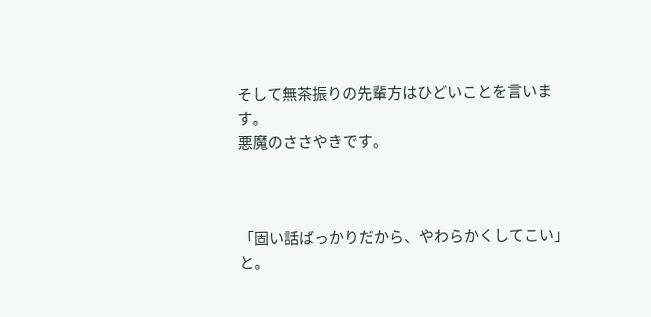そして無茶振りの先輩方はひどいことを言います。
悪魔のささやきです。



「固い話ばっかりだから、やわらかくしてこい」と。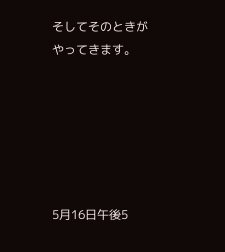そしてそのときがやってきます。






5月16日午後5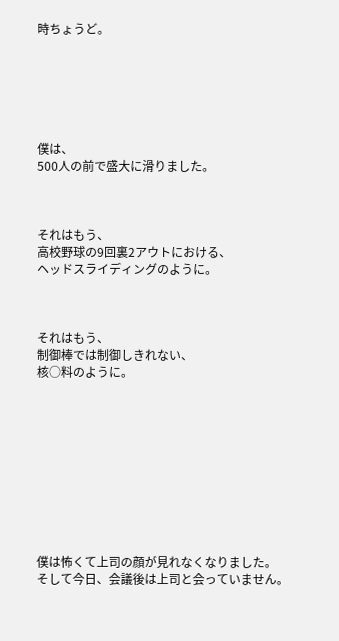時ちょうど。






僕は、
500人の前で盛大に滑りました。



それはもう、
高校野球の9回裏2アウトにおける、
ヘッドスライディングのように。



それはもう、
制御棒では制御しきれない、
核○料のように。










僕は怖くて上司の顔が見れなくなりました。
そして今日、会議後は上司と会っていません。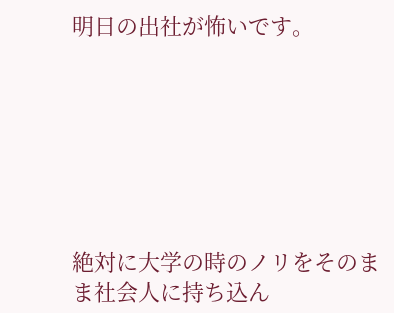明日の出社が怖いです。







絶対に大学の時のノリをそのまま社会人に持ち込ん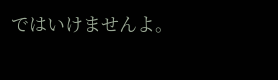ではいけませんよ。